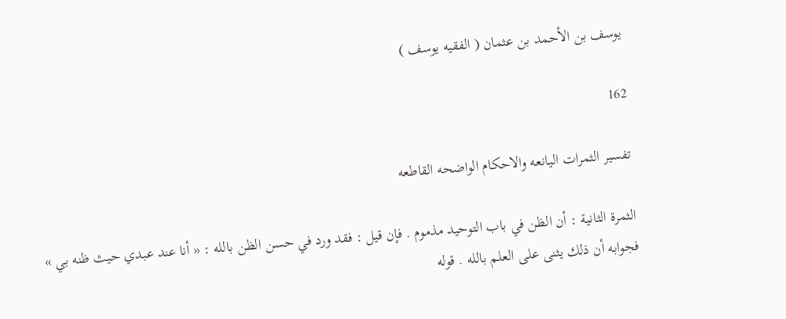يوسف بن الأحمد بن عثمان ( الفقيه يوسف )

162

تفسير الثمرات اليانعه والاحكام الواضحه القاطعه

الثمرة الثانية : أن الظن في باب التوحيد مذموم . فإن قيل : فقد ورد في حسن الظن بالله : « أنا عند عبدي حيث ظنه بي » فجوابه أن ذلك يثنى على العلم بالله . قوله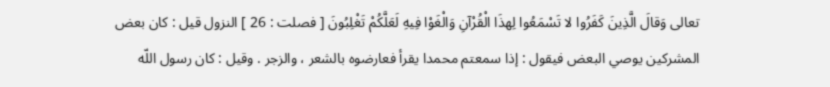تعالى وَقالَ الَّذِينَ كَفَرُوا لا تَسْمَعُوا لِهذَا الْقُرْآنِ وَالْغَوْا فِيهِ لَعَلَّكُمْ تَغْلِبُونَ [ فصلت : 26 ] النزول قيل : كان بعض المشركين يوصي البعض فيقول : إذا سمعتم محمدا يقرأ فعارضوه بالشعر ، والزجر . وقيل : كان رسول اللّه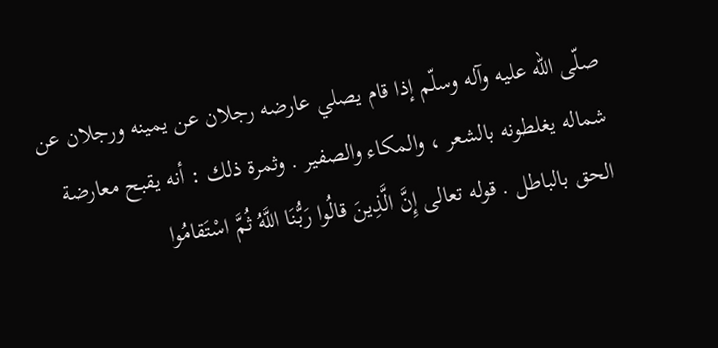صلّى اللّه عليه وآله وسلّم إذا قام يصلي عارضه رجلان عن يمينه ورجلان عن شماله يغلطونه بالشعر ، والمكاء والصفير . وثمرة ذلك : أنه يقبح معارضة الحق بالباطل . قوله تعالى إِنَّ الَّذِينَ قالُوا رَبُّنَا اللَّهُ ثُمَّ اسْتَقامُوا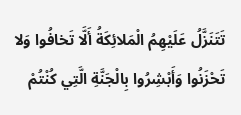تَتَنَزَّلُ عَلَيْهِمُ الْمَلائِكَةُ أَلَّا تَخافُوا وَلا تَحْزَنُوا وَأَبْشِرُوا بِالْجَنَّةِ الَّتِي كُنْتُمْ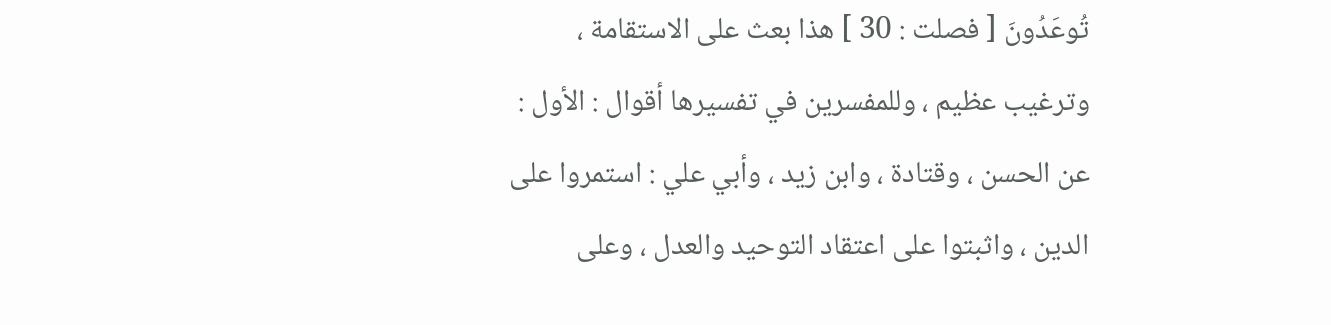تُوعَدُونَ [ فصلت : 30 ] هذا بعث على الاستقامة ، وترغيب عظيم ، وللمفسرين في تفسيرها أقوال : الأول : عن الحسن ، وقتادة ، وابن زيد ، وأبي علي : استمروا على الدين ، واثبتوا على اعتقاد التوحيد والعدل ، وعلى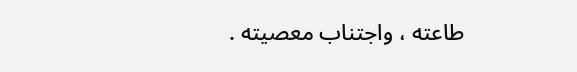طاعته ، واجتناب معصيته .